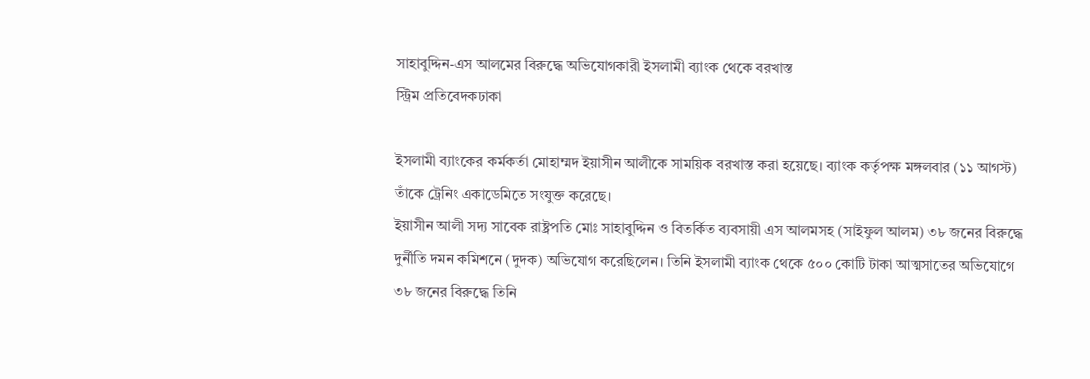সাহাবুদ্দিন-এস আলমের বিরুদ্ধে অভিযোগকারী ইসলামী ব্যাংক থেকে বরখাস্ত
স্ট্রিম প্রতিবেদকঢাকা

ইসলামী ব্যাংকের কর্মকর্তা মোহাম্মদ ইয়াসীন আলীকে সাময়িক বরখাস্ত করা হয়েছে। ব্যাংক কর্তৃপক্ষ মঙ্গলবার (১১ আগস্ট) তাঁকে ট্রেনিং একাডেমিতে সংযুক্ত করেছে।
ইয়াসীন আলী সদ্য সাবেক রাষ্ট্রপতি মোঃ সাহাবুদ্দিন ও বিতর্কিত ব্যবসায়ী এস আলমসহ (সাইফুল আলম) ৩৮ জনের বিরুদ্ধে দুর্নীতি দমন কমিশনে (দুদক) অভিযোগ করেছিলেন। তিনি ইসলামী ব্যাংক থেকে ৫০০ কোটি টাকা আত্মসাতের অভিযোগে ৩৮ জনের বিরুদ্ধে তিনি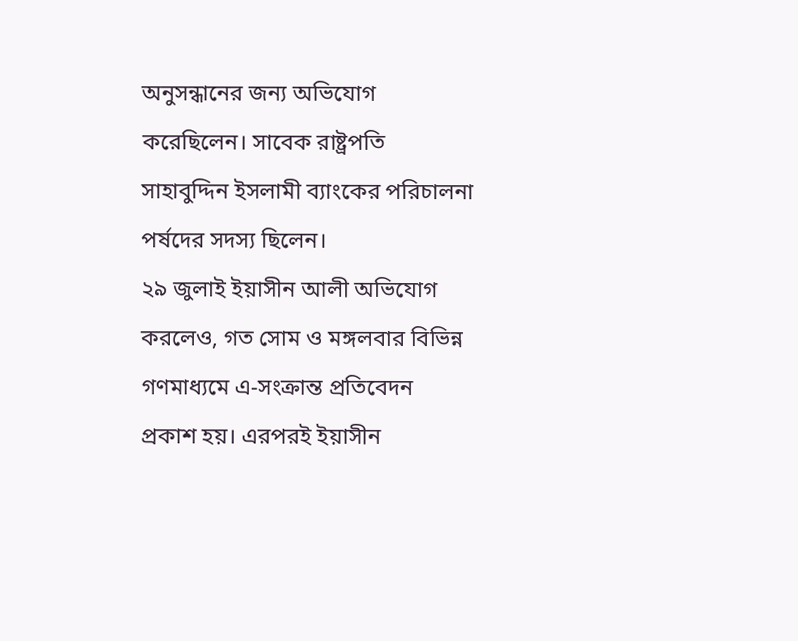অনুসন্ধানের জন্য অভিযোগ করেছিলেন। সাবেক রাষ্ট্রপতি সাহাবুদ্দিন ইসলামী ব্যাংকের পরিচালনা পর্ষদের সদস্য ছিলেন।
২৯ জুলাই ইয়াসীন আলী অভিযোগ করলেও, গত সোম ও মঙ্গলবার বিভিন্ন গণমাধ্যমে এ-সংক্রান্ত প্রতিবেদন প্রকাশ হয়। এরপরই ইয়াসীন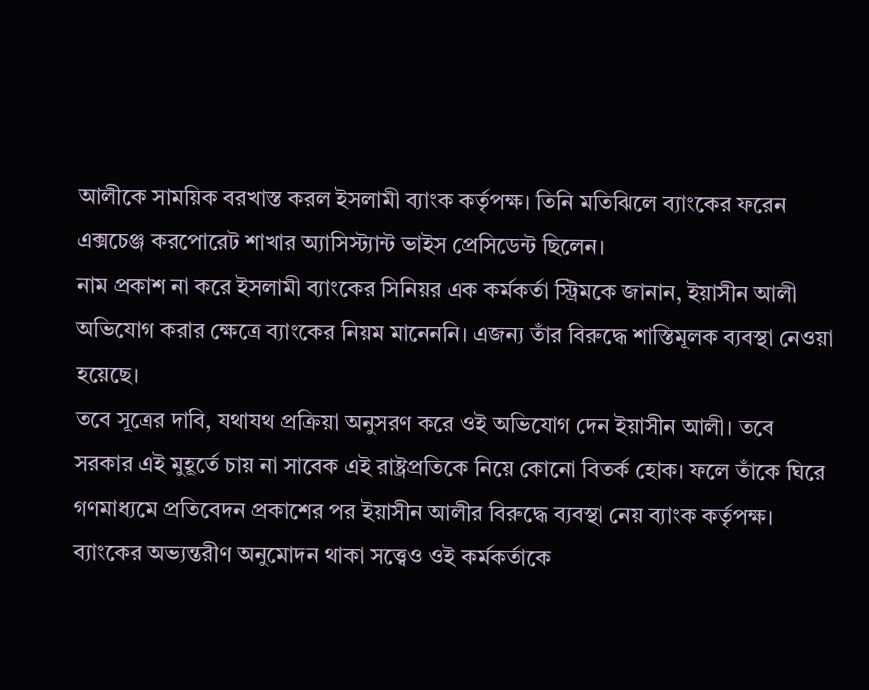আলীকে সাময়িক বরখাস্ত করল ইসলামী ব্যাংক কর্তৃপক্ষ। তিনি মতিঝিলে ব্যাংকের ফরেন এক্সচেঞ্জ করপোরেট শাখার অ্যাসিস্ট্যান্ট ভাইস প্রেসিডেন্ট ছিলেন।
নাম প্রকাশ না করে ইসলামী ব্যাংকের সিনিয়র এক কর্মকর্তা স্ট্রিমকে জানান, ইয়াসীন আলী অভিযোগ করার ক্ষেত্রে ব্যাংকের নিয়ম মানেননি। এজন্য তাঁর বিরুদ্ধে শাস্তিমূলক ব্যবস্থা নেওয়া হয়েছে।
তবে সূত্রের দাবি, যথাযথ প্রক্রিয়া অনুসরণ করে ওই অভিযোগ দেন ইয়াসীন আলী। তবে সরকার এই মুহূর্তে চায় না সাবেক এই রাষ্ট্রপ্রতিকে নিয়ে কোনো বিতর্ক হোক। ফলে তাঁকে ঘিরে গণমাধ্যমে প্রতিবেদন প্রকাশের পর ইয়াসীন আলীর বিরুদ্ধে ব্যবস্থা নেয় ব্যাংক কর্তৃপক্ষ।
ব্যাংকের অভ্যন্তরীণ অনুমোদন থাকা সত্ত্বেও ওই কর্মকর্তাকে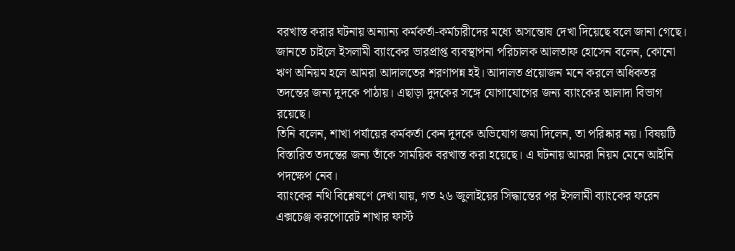বরখাস্ত করার ঘটনায় অন্যান্য কর্মকর্তা-কর্মচারীদের মধ্যে অসন্তোষ দেখা দিয়েছে বলে জানা গেছে।
জানতে চাইলে ইসলামী ব্যাংকের ভারপ্রাপ্ত ব্যবস্থাপনা পরিচালক আলতাফ হোসেন বলেন, কোনো ঋণ অনিয়ম হলে আমরা আদালতের শরণাপন্ন হই। আদালত প্রয়োজন মনে করলে অধিকতর তদন্তের জন্য দুদকে পাঠায়। এছাড়া দুদকের সঙ্গে যোগাযোগের জন্য ব্যাংকের আলাদা বিভাগ রয়েছে।
তিনি বলেন, শাখা পর্যায়ের কর্মকর্তা কেন দুদকে অভিযোগ জমা দিলেন, তা পরিষ্কার নয়। বিষয়টি বিস্তারিত তদন্তের জন্য তাঁকে সাময়িক বরখাস্ত করা হয়েছে। এ ঘটনায় আমরা নিয়ম মেনে আইনি পদক্ষেপ নেব।
ব্যাংকের নথি বিশ্লেষণে দেখা যায়, গত ২৬ জুলাইয়ের সিদ্ধান্তের পর ইসলামী ব্যাংকের ফরেন এক্সচেঞ্জ করপোরেট শাখার ফার্স্ট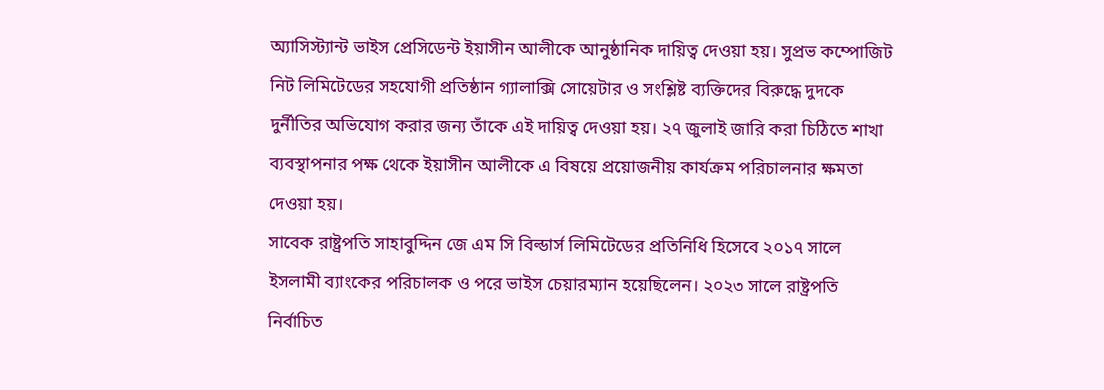অ্যাসিস্ট্যান্ট ভাইস প্রেসিডেন্ট ইয়াসীন আলীকে আনুষ্ঠানিক দায়িত্ব দেওয়া হয়। সুপ্রভ কম্পোজিট নিট লিমিটেডের সহযোগী প্রতিষ্ঠান গ্যালাক্সি সোয়েটার ও সংশ্লিষ্ট ব্যক্তিদের বিরুদ্ধে দুদকে দুর্নীতির অভিযোগ করার জন্য তাঁকে এই দায়িত্ব দেওয়া হয়। ২৭ জুলাই জারি করা চিঠিতে শাখা ব্যবস্থাপনার পক্ষ থেকে ইয়াসীন আলীকে এ বিষয়ে প্রয়োজনীয় কার্যক্রম পরিচালনার ক্ষমতা দেওয়া হয়।
সাবেক রাষ্ট্রপতি সাহাবুদ্দিন জে এম সি বিল্ডার্স লিমিটেডের প্রতিনিধি হিসেবে ২০১৭ সালে ইসলামী ব্যাংকের পরিচালক ও পরে ভাইস চেয়ারম্যান হয়েছিলেন। ২০২৩ সালে রাষ্ট্রপতি নির্বাচিত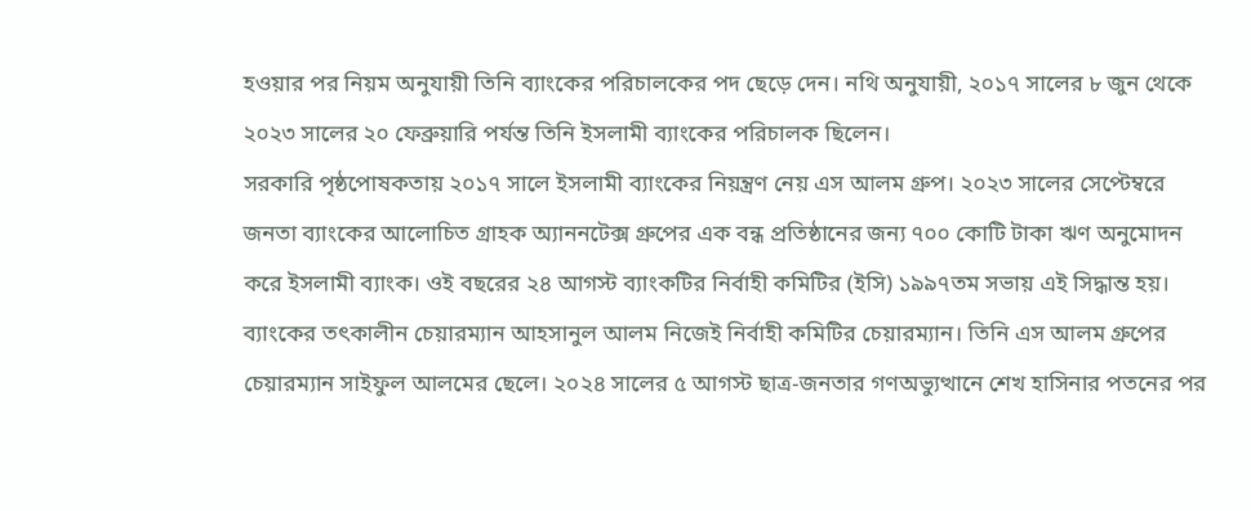হওয়ার পর নিয়ম অনুযায়ী তিনি ব্যাংকের পরিচালকের পদ ছেড়ে দেন। নথি অনুযায়ী, ২০১৭ সালের ৮ জুন থেকে ২০২৩ সালের ২০ ফেব্রুয়ারি পর্যন্ত তিনি ইসলামী ব্যাংকের পরিচালক ছিলেন।
সরকারি পৃষ্ঠপোষকতায় ২০১৭ সালে ইসলামী ব্যাংকের নিয়ন্ত্রণ নেয় এস আলম গ্রুপ। ২০২৩ সালের সেপ্টেম্বরে জনতা ব্যাংকের আলোচিত গ্রাহক অ্যাননটেক্স গ্রুপের এক বন্ধ প্রতিষ্ঠানের জন্য ৭০০ কোটি টাকা ঋণ অনুমোদন করে ইসলামী ব্যাংক। ওই বছরের ২৪ আগস্ট ব্যাংকটির নির্বাহী কমিটির (ইসি) ১৯৯৭তম সভায় এই সিদ্ধান্ত হয়।
ব্যাংকের তৎকালীন চেয়ারম্যান আহসানুল আলম নিজেই নির্বাহী কমিটির চেয়ারম্যান। তিনি এস আলম গ্রুপের চেয়ারম্যান সাইফুল আলমের ছেলে। ২০২৪ সালের ৫ আগস্ট ছাত্র-জনতার গণঅভ্যুত্থানে শেখ হাসিনার পতনের পর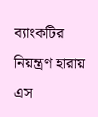ব্যাংকটির নিয়ন্ত্রণ হারায় এস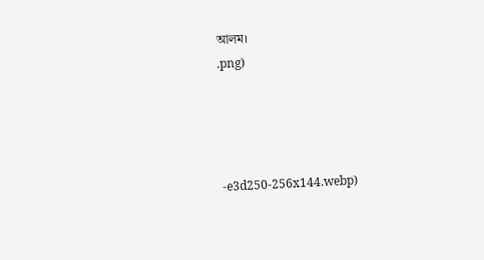আলম।
.png)




-e3d250-256x144.webp)